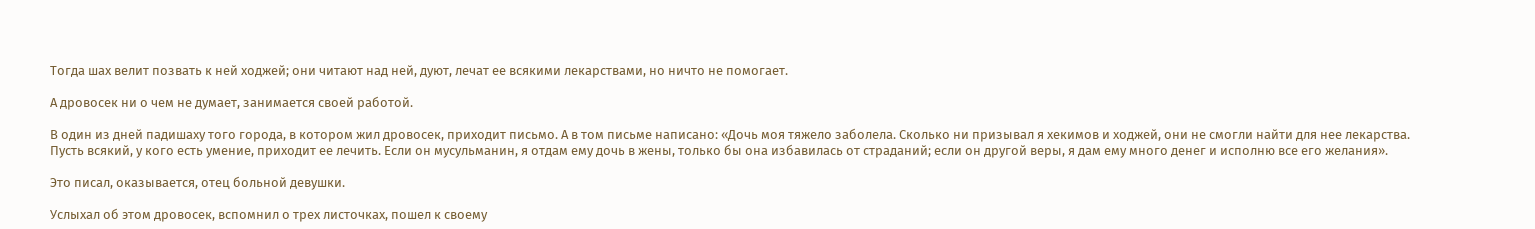Тогда шах велит позвать к ней ходжей; они читают над ней, дуют, лечат ее всякими лекарствами, но ничто не помогает.

А дровосек ни о чем не думает, занимается своей работой.

В один из дней падишаху того города, в котором жил дровосек, приходит письмо. А в том письме написано: «Дочь моя тяжело заболела. Сколько ни призывал я хекимов и ходжей, они не смогли найти для нее лекарства. Пусть всякий, у кого есть умение, приходит ее лечить. Если он мусульманин, я отдам ему дочь в жены, только бы она избавилась от страданий; если он другой веры, я дам ему много денег и исполню все его желания».

Это писал, оказывается, отец больной девушки.

Услыхал об этом дровосек, вспомнил о трех листочках, пошел к своему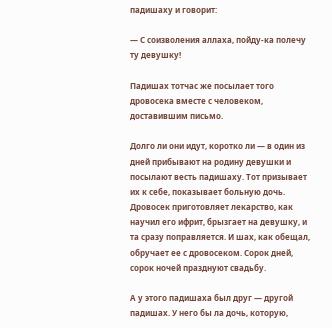падишаху и говорит:

— С соизволения аллаха, пойду-ка полечу ту девушку!

Падишах тотчас же посылает того дровосека вместе с человеком, доставившим письмо.

Долго ли они идут, коротко ли — в один из дней прибывают на родину девушки и посылают весть падишаху. Тот призывает их к себе, показывает больную дочь. Дровосек приготовляет лекарство, как научил его ифрит, брызгает на девушку, и та сразу поправляется. И шах, как обещал, обручает ее с дровосеком. Сорок дней, сорок ночей празднуют свадьбу.

А у этого падишаха был друг — другой падишах. У него бы ла дочь, которую,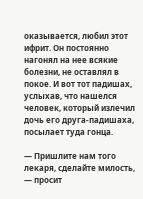оказывается, любил этот ифрит. Он постоянно нагонял на нее всякие болезни, не оставлял в покое. И вот тот падишах, услыхав, что нашелся человек, который излечил дочь его друга-падишаха, посылает туда гонца.

— Пришлите нам того лекаря, сделайте милость, — просит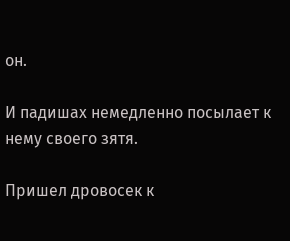он.

И падишах немедленно посылает к нему своего зятя.

Пришел дровосек к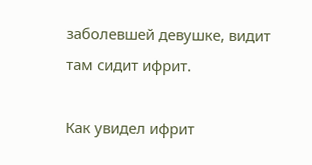заболевшей девушке, видит там сидит ифрит.

Как увидел ифрит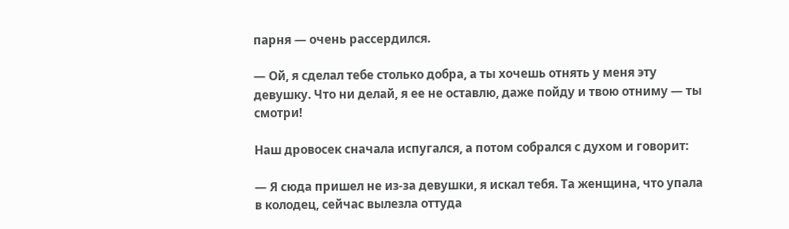парня — очень рассердился.

— Ой, я сделал тебе столько добра, а ты хочешь отнять у меня эту девушку. Что ни делай, я ее не оставлю, даже пойду и твою отниму — ты смотри!

Наш дровосек сначала испугался, а потом собрался с духом и говорит:

— Я сюда пришел не из-за девушки, я искал тебя. Та женщина, что упала в колодец, сейчас вылезла оттуда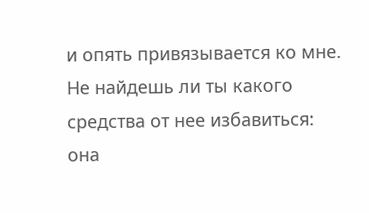и опять привязывается ко мне. Не найдешь ли ты какого средства от нее избавиться: она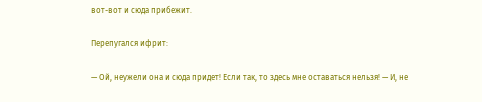вот-вот и сюда прибежит.

Перепугался ифрит:

— Ой, неужели она и сюда придет! Если так, то здесь мне оставаться нельзя! — И, не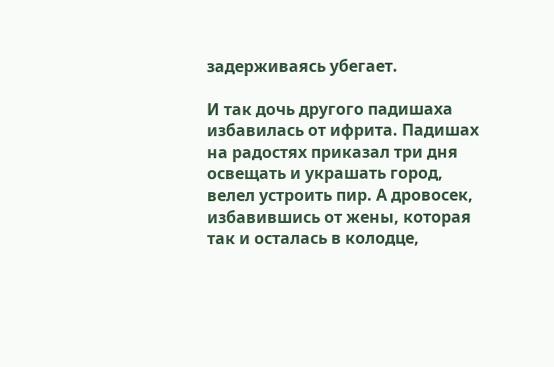задерживаясь убегает.

И так дочь другого падишаха избавилась от ифрита. Падишах на радостях приказал три дня освещать и украшать город, велел устроить пир. А дровосек, избавившись от жены, которая так и осталась в колодце,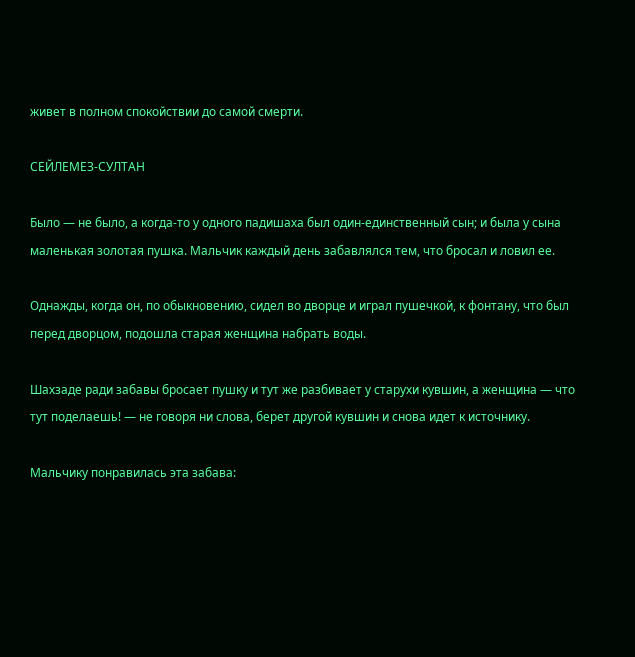живет в полном спокойствии до самой смерти.

СЕЙЛЕМЕЗ-СУЛТАН

Было — не было, а когда-то у одного падишаха был один-единственный сын; и была у сына маленькая золотая пушка. Мальчик каждый день забавлялся тем, что бросал и ловил ее.

Однажды, когда он, по обыкновению, сидел во дворце и играл пушечкой, к фонтану, что был перед дворцом, подошла старая женщина набрать воды.

Шахзаде ради забавы бросает пушку и тут же разбивает у старухи кувшин, а женщина — что тут поделаешь! — не говоря ни слова, берет другой кувшин и снова идет к источнику.

Мальчику понравилась эта забава: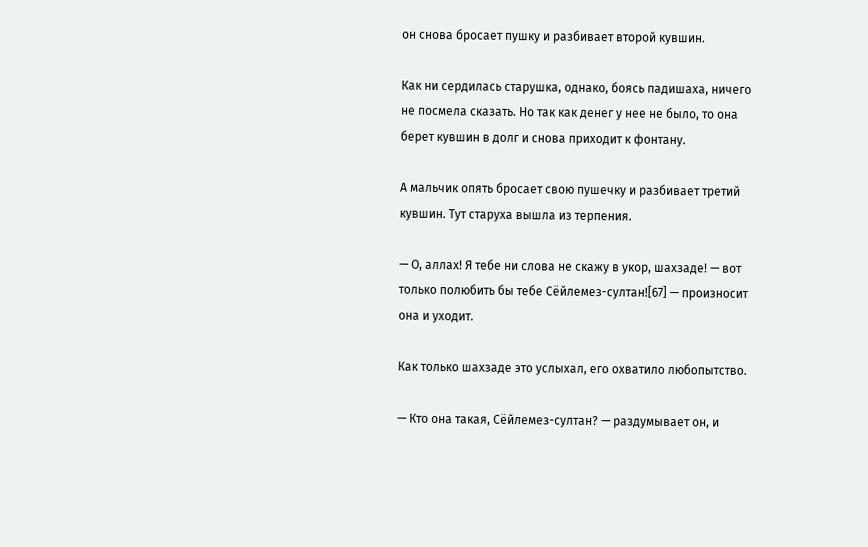он снова бросает пушку и разбивает второй кувшин.

Как ни сердилась старушка, однако, боясь падишаха, ничего не посмела сказать. Но так как денег у нее не было, то она берет кувшин в долг и снова приходит к фонтану.

А мальчик опять бросает свою пушечку и разбивает третий кувшин. Тут старуха вышла из терпения.

— О, аллах! Я тебе ни слова не скажу в укор, шахзаде! — вот только полюбить бы тебе Сёйлемез-султан![67] — произносит она и уходит.

Как только шахзаде это услыхал, его охватило любопытство.

— Кто она такая, Сёйлемез-султан? — раздумывает он, и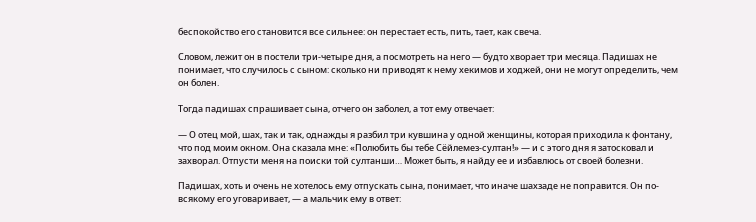беспокойство его становится все сильнее: он перестает есть, пить, тает, как свеча.

Словом, лежит он в постели три-четыре дня, а посмотреть на него — будто хворает три месяца. Падишах не понимает, что случилось с сыном: сколько ни приводят к нему хекимов и ходжей, они не могут определить, чем он болен.

Тогда падишах спрашивает сына, отчего он заболел, а тот ему отвечает:

— О отец мой, шах, так и так, однажды я разбил три кувшина у одной женщины, которая приходила к фонтану, что под моим окном. Она сказала мне: «Полюбить бы тебе Сёйлемез-султан!» — и с этого дня я затосковал и захворал. Отпусти меня на поиски той султанши… Может быть, я найду ее и избавлюсь от своей болезни.

Падишах, хоть и очень не хотелось ему отпускать сына, понимает, что иначе шахзаде не поправится. Он по-всякому его уговаривает, — а мальчик ему в ответ: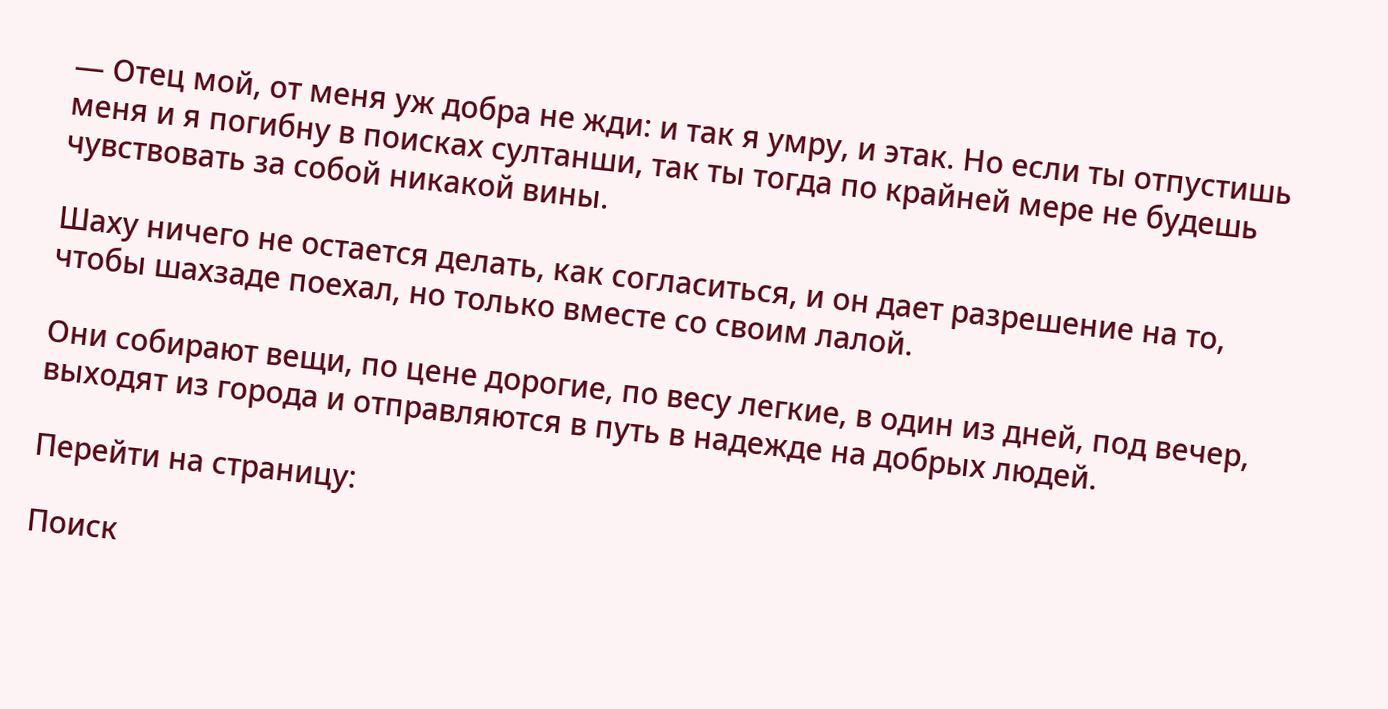— Отец мой, от меня уж добра не жди: и так я умру, и этак. Но если ты отпустишь меня и я погибну в поисках султанши, так ты тогда по крайней мере не будешь чувствовать за собой никакой вины.

Шаху ничего не остается делать, как согласиться, и он дает разрешение на то, чтобы шахзаде поехал, но только вместе со своим лалой.

Они собирают вещи, по цене дорогие, по весу легкие, в один из дней, под вечер, выходят из города и отправляются в путь в надежде на добрых людей.

Перейти на страницу:

Поиск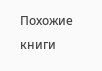Похожие книги